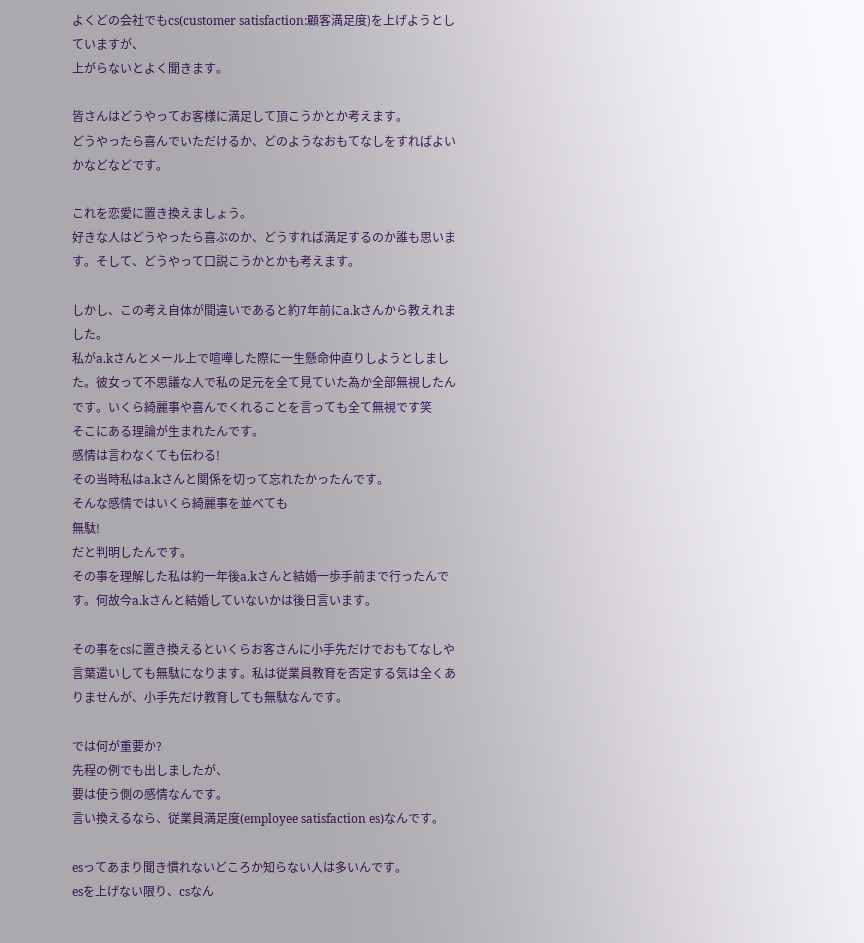よくどの会社でもcs(customer satisfaction:顧客満足度)を上げようとしていますが、
上がらないとよく聞きます。

皆さんはどうやってお客様に満足して頂こうかとか考えます。
どうやったら喜んでいただけるか、どのようなおもてなしをすればよいかなどなどです。

これを恋愛に置き換えましょう。
好きな人はどうやったら喜ぶのか、どうすれば満足するのか誰も思います。そして、どうやって口説こうかとかも考えます。

しかし、この考え自体が間違いであると約7年前にa.kさんから教えれました。
私がa.kさんとメール上で喧嘩した際に一生懸命仲直りしようとしました。彼女って不思議な人で私の足元を全て見ていた為か全部無視したんです。いくら綺麗事や喜んでくれることを言っても全て無視です笑
そこにある理論が生まれたんです。
感情は言わなくても伝わる!
その当時私はa.kさんと関係を切って忘れたかったんです。
そんな感情ではいくら綺麗事を並べても
無駄!
だと判明したんです。
その事を理解した私は約一年後a.kさんと結婚一歩手前まで行ったんです。何故今a.kさんと結婚していないかは後日言います。

その事をcsに置き換えるといくらお客さんに小手先だけでおもてなしや言葉遣いしても無駄になります。私は従業員教育を否定する気は全くありませんが、小手先だけ教育しても無駄なんです。

では何が重要か?
先程の例でも出しましたが、
要は使う側の感情なんです。
言い換えるなら、従業員満足度(employee satisfaction es)なんです。

esってあまり聞き慣れないどころか知らない人は多いんです。
esを上げない限り、csなん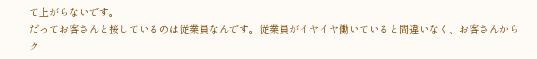て上がらないです。
だってお客さんと接しているのは従業員なんです。従業員がイヤイヤ働いていると間違いなく、お客さんからク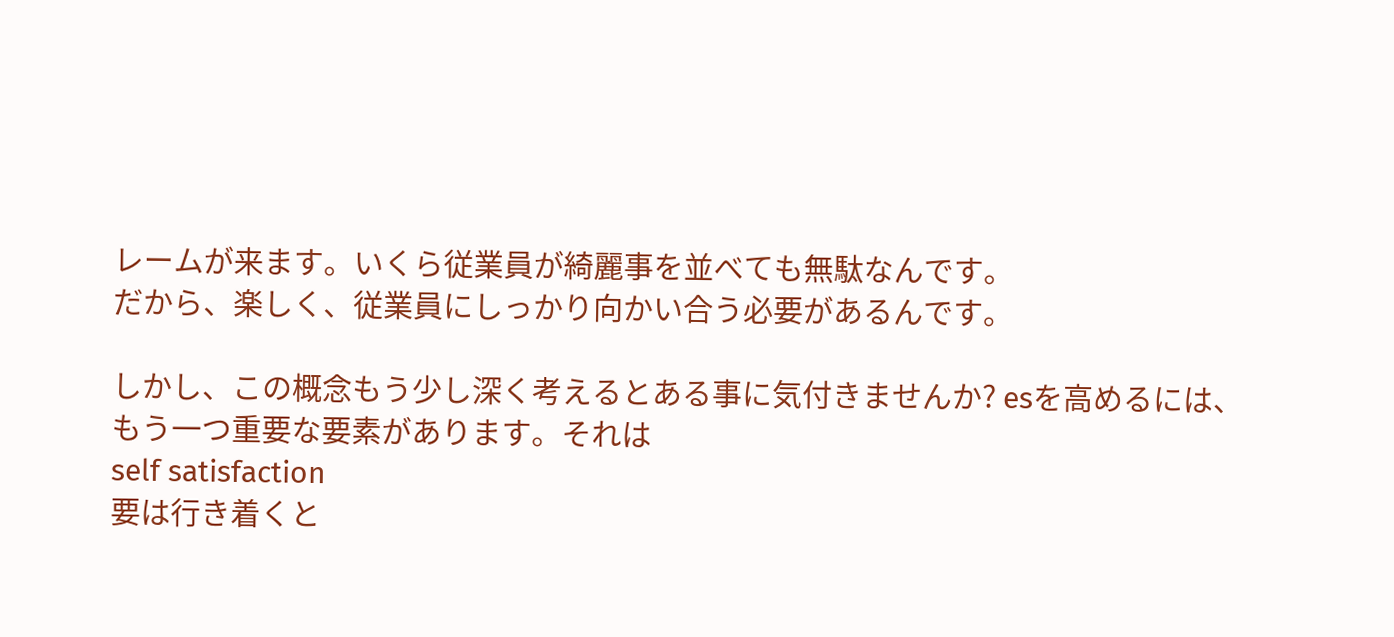レームが来ます。いくら従業員が綺麗事を並べても無駄なんです。
だから、楽しく、従業員にしっかり向かい合う必要があるんです。

しかし、この概念もう少し深く考えるとある事に気付きませんか? esを高めるには、もう一つ重要な要素があります。それは
self satisfaction
要は行き着くと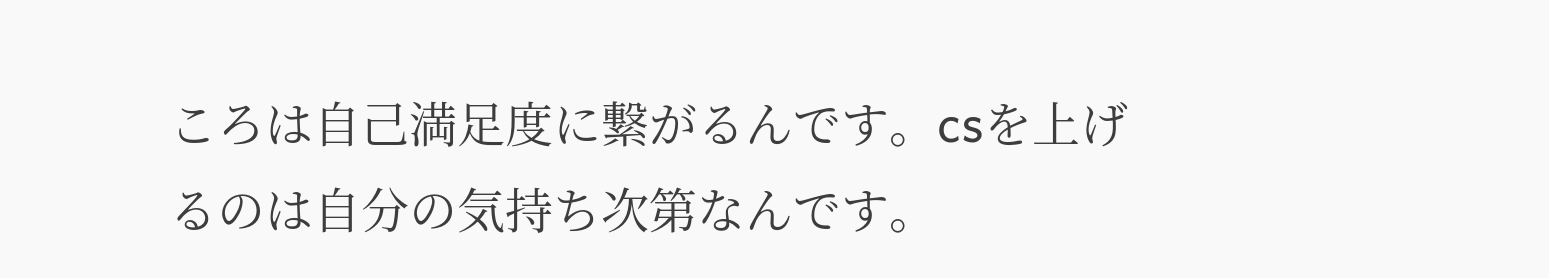ころは自己満足度に繋がるんです。csを上げるのは自分の気持ち次第なんです。